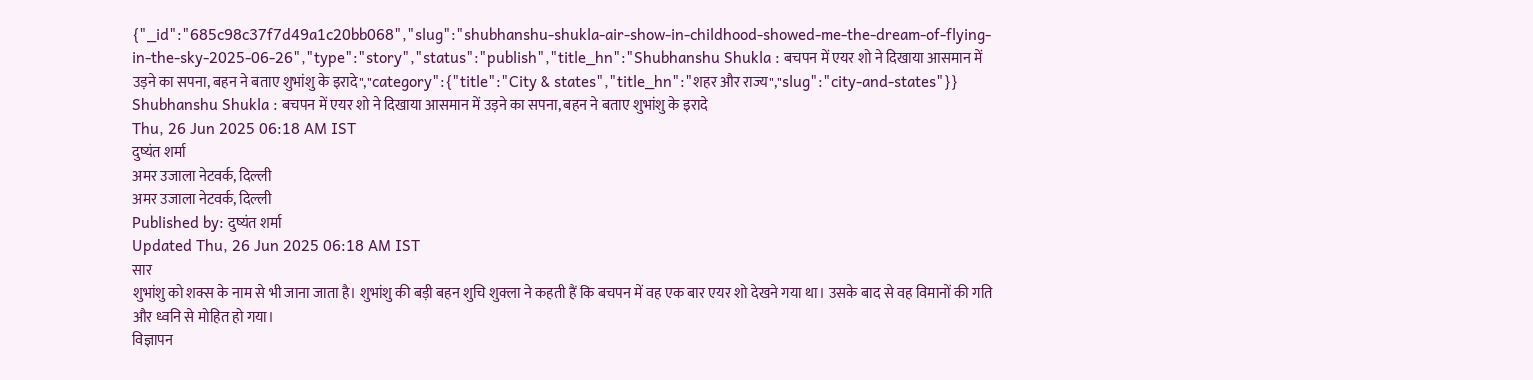{"_id":"685c98c37f7d49a1c20bb068","slug":"shubhanshu-shukla-air-show-in-childhood-showed-me-the-dream-of-flying-in-the-sky-2025-06-26","type":"story","status":"publish","title_hn":"Shubhanshu Shukla : बचपन में एयर शो ने दिखाया आसमान में उड़ने का सपना, बहन ने बताए शुभांशु के इरादे","category":{"title":"City & states","title_hn":"शहर और राज्य","slug":"city-and-states"}}
Shubhanshu Shukla : बचपन में एयर शो ने दिखाया आसमान में उड़ने का सपना, बहन ने बताए शुभांशु के इरादे
Thu, 26 Jun 2025 06:18 AM IST
दुष्यंत शर्मा
अमर उजाला नेटवर्क, दिल्ली
अमर उजाला नेटवर्क, दिल्ली
Published by: दुष्यंत शर्मा
Updated Thu, 26 Jun 2025 06:18 AM IST
सार
शुभांशु को शक्स के नाम से भी जाना जाता है। शुभांशु की बड़ी बहन शुचि शुक्ला ने कहती हैं कि बचपन में वह एक बार एयर शो देखने गया था। उसके बाद से वह विमानों की गति और ध्वनि से मोहित हो गया।
विज्ञापन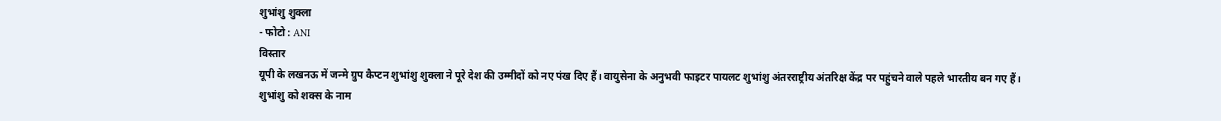शुभांशु शुक्ला
- फोटो : ANI
विस्तार
यूपी के लखनऊ में जन्मे ग्रुप कैप्टन शुभांशु शुक्ला ने पूरे देश की उम्मीदों को नए पंख दिए हैं। वायुसेना के अनुभवी फाइटर पायलट शुभांशु अंतरराष्ट्रीय अंतरिक्ष केंद्र पर पहुंचने वाले पहले भारतीय बन गए हैं।
शुभांशु को शक्स के नाम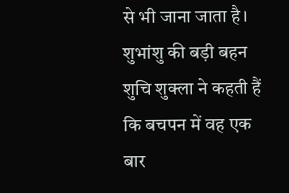से भी जाना जाता है। शुभांशु की बड़ी बहन शुचि शुक्ला ने कहती हैं कि बचपन में वह एक बार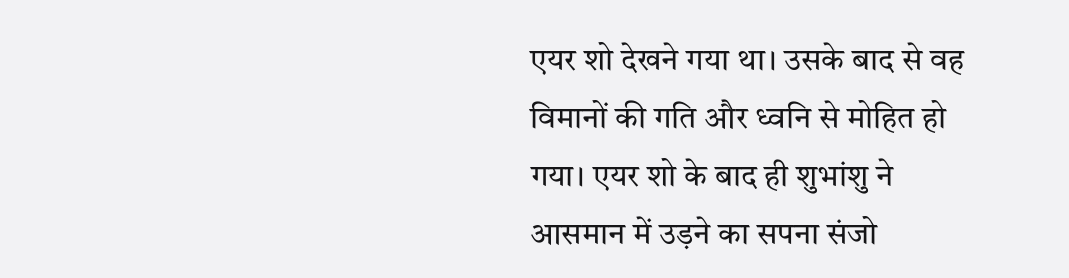एयर शो देखने गया था। उसके बाद से वह विमानों की गति और ध्वनि से मोहित हो गया। एयर शो के बाद ही शुभांशु ने आसमान में उड़ने का सपना संजो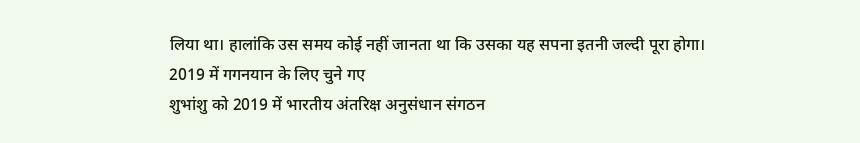लिया था। हालांकि उस समय कोई नहीं जानता था कि उसका यह सपना इतनी जल्दी पूरा होगा।
2019 में गगनयान के लिए चुने गए
शुभांशु को 2019 में भारतीय अंतरिक्ष अनुसंधान संगठन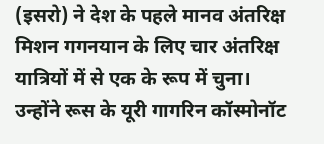(इसरो) ने देश के पहले मानव अंतरिक्ष मिशन गगनयान के लिए चार अंतरिक्ष यात्रियों में से एक के रूप में चुना। उन्होंने रूस के यूरी गागरिन कॉस्मोनॉट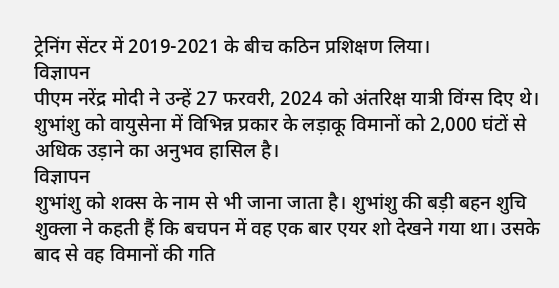ट्रेनिंग सेंटर में 2019-2021 के बीच कठिन प्रशिक्षण लिया।
विज्ञापन
पीएम नरेंद्र मोदी ने उन्हें 27 फरवरी, 2024 को अंतरिक्ष यात्री विंग्स दिए थे। शुभांशु को वायुसेना में विभिन्न प्रकार के लड़ाकू विमानों को 2,000 घंटों से अधिक उड़ाने का अनुभव हासिल है।
विज्ञापन
शुभांशु को शक्स के नाम से भी जाना जाता है। शुभांशु की बड़ी बहन शुचि शुक्ला ने कहती हैं कि बचपन में वह एक बार एयर शो देखने गया था। उसके बाद से वह विमानों की गति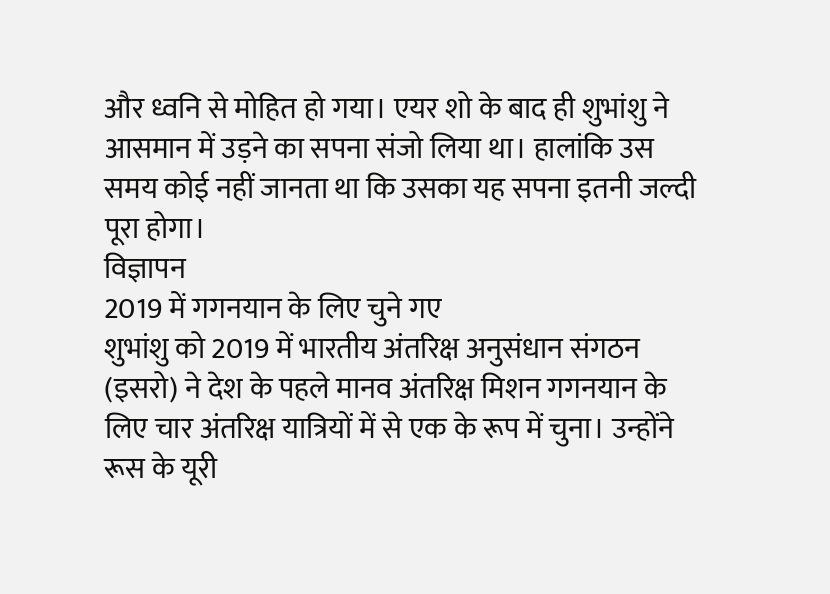और ध्वनि से मोहित हो गया। एयर शो के बाद ही शुभांशु ने आसमान में उड़ने का सपना संजो लिया था। हालांकि उस समय कोई नहीं जानता था कि उसका यह सपना इतनी जल्दी पूरा होगा।
विज्ञापन
2019 में गगनयान के लिए चुने गए
शुभांशु को 2019 में भारतीय अंतरिक्ष अनुसंधान संगठन (इसरो) ने देश के पहले मानव अंतरिक्ष मिशन गगनयान के लिए चार अंतरिक्ष यात्रियों में से एक के रूप में चुना। उन्होंने रूस के यूरी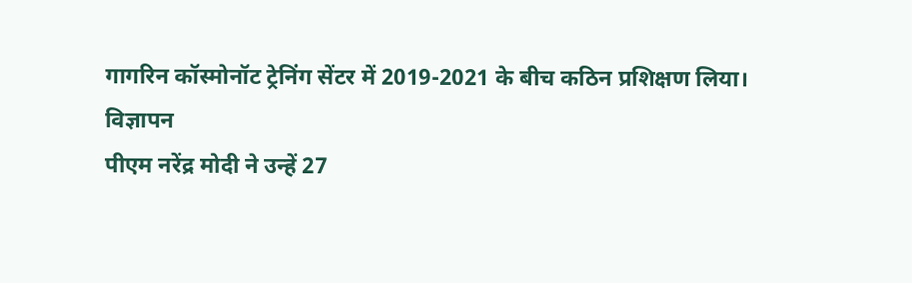गागरिन कॉस्मोनॉट ट्रेनिंग सेंटर में 2019-2021 के बीच कठिन प्रशिक्षण लिया।
विज्ञापन
पीएम नरेंद्र मोदी ने उन्हें 27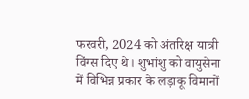फरवरी, 2024 को अंतरिक्ष यात्री विंग्स दिए थे। शुभांशु को वायुसेना में विभिन्न प्रकार के लड़ाकू विमानों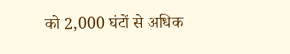को 2,000 घंटों से अधिक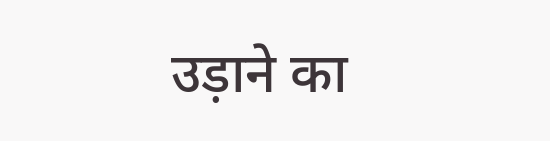उड़ाने का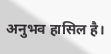अनुभव हासिल है।